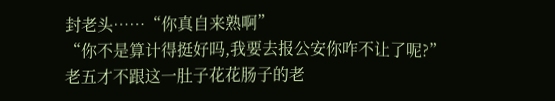封老头……“你真自来熟啊”
“你不是算计得挺好吗,我要去报公安你咋不让了呢?”老五才不跟这一肚子花花肠子的老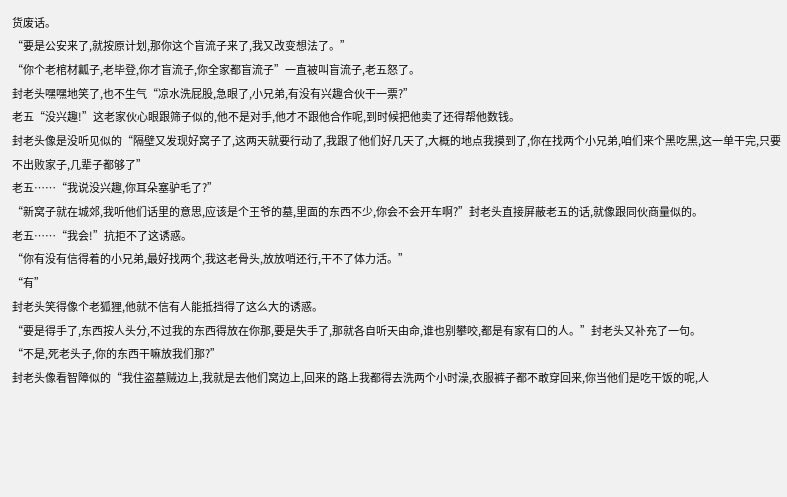货废话。
“要是公安来了,就按原计划,那你这个盲流子来了,我又改变想法了。”
“你个老棺材瓤子,老毕登,你才盲流子,你全家都盲流子”一直被叫盲流子,老五怒了。
封老头嘿嘿地笑了,也不生气“凉水洗屁股,急眼了,小兄弟,有没有兴趣合伙干一票?”
老五“没兴趣!”这老家伙心眼跟筛子似的,他不是对手,他才不跟他合作呢,到时候把他卖了还得帮他数钱。
封老头像是没听见似的“隔壁又发现好窝子了,这两天就要行动了,我跟了他们好几天了,大概的地点我摸到了,你在找两个小兄弟,咱们来个黑吃黑,这一单干完,只要不出败家子,几辈子都够了”
老五……“我说没兴趣,你耳朵塞驴毛了?”
“新窝子就在城郊,我听他们话里的意思,应该是个王爷的墓,里面的东西不少,你会不会开车啊?”封老头直接屏蔽老五的话,就像跟同伙商量似的。
老五……“我会!”抗拒不了这诱惑。
“你有没有信得着的小兄弟,最好找两个,我这老骨头,放放哨还行,干不了体力活。”
“有”
封老头笑得像个老狐狸,他就不信有人能抵挡得了这么大的诱惑。
“要是得手了,东西按人头分,不过我的东西得放在你那,要是失手了,那就各自听天由命,谁也别攀咬,都是有家有口的人。”封老头又补充了一句。
“不是,死老头子,你的东西干嘛放我们那?”
封老头像看智障似的“我住盗墓贼边上,我就是去他们窝边上,回来的路上我都得去洗两个小时澡,衣服裤子都不敢穿回来,你当他们是吃干饭的呢,人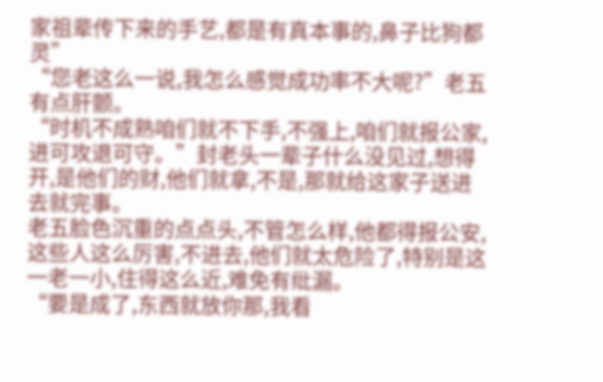家祖辈传下来的手艺,都是有真本事的,鼻子比狗都灵”
“您老这么一说,我怎么感觉成功率不大呢?”老五有点肝颤。
“时机不成熟咱们就不下手,不强上,咱们就报公家,进可攻退可守。”封老头一辈子什么没见过,想得开,是他们的财,他们就拿,不是,那就给这家子送进去就完事。
老五脸色沉重的点点头,不管怎么样,他都得报公安,这些人这么厉害,不进去,他们就太危险了,特别是这一老一小,住得这么近,难免有纰漏。
“要是成了,东西就放你那,我看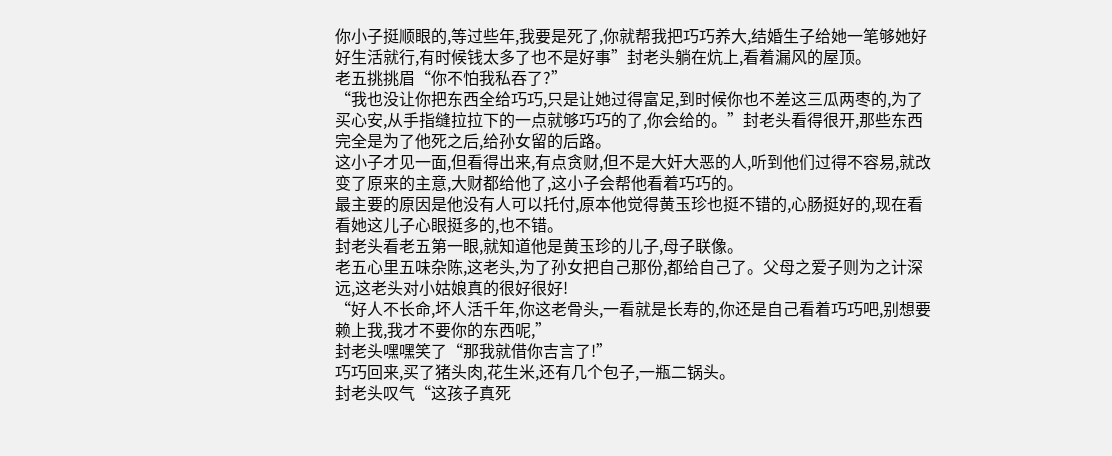你小子挺顺眼的,等过些年,我要是死了,你就帮我把巧巧养大,结婚生子给她一笔够她好好生活就行,有时候钱太多了也不是好事”封老头躺在炕上,看着漏风的屋顶。
老五挑挑眉“你不怕我私吞了?”
“我也没让你把东西全给巧巧,只是让她过得富足,到时候你也不差这三瓜两枣的,为了买心安,从手指缝拉拉下的一点就够巧巧的了,你会给的。”封老头看得很开,那些东西完全是为了他死之后,给孙女留的后路。
这小子才见一面,但看得出来,有点贪财,但不是大奸大恶的人,听到他们过得不容易,就改变了原来的主意,大财都给他了,这小子会帮他看着巧巧的。
最主要的原因是他没有人可以托付,原本他觉得黄玉珍也挺不错的,心肠挺好的,现在看看她这儿子心眼挺多的,也不错。
封老头看老五第一眼,就知道他是黄玉珍的儿子,母子联像。
老五心里五味杂陈,这老头,为了孙女把自己那份,都给自己了。父母之爱子则为之计深远,这老头对小姑娘真的很好很好!
“好人不长命,坏人活千年,你这老骨头,一看就是长寿的,你还是自己看着巧巧吧,别想要赖上我,我才不要你的东西呢,”
封老头嘿嘿笑了“那我就借你吉言了!”
巧巧回来,买了猪头肉,花生米,还有几个包子,一瓶二锅头。
封老头叹气“这孩子真死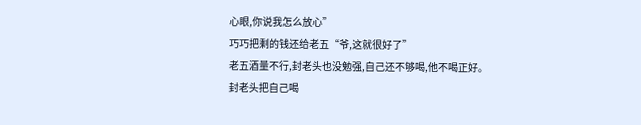心眼,你说我怎么放心”
巧巧把剩的钱还给老五“爷,这就很好了”
老五酒量不行,封老头也没勉强,自己还不够喝,他不喝正好。
封老头把自己喝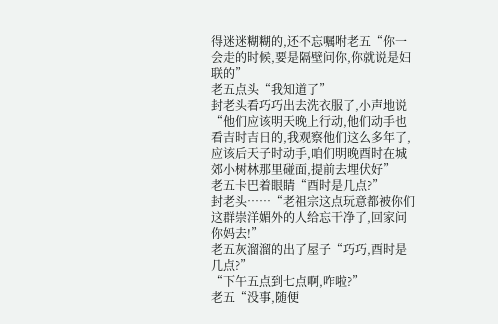得迷迷糊糊的,还不忘嘱咐老五“你一会走的时候,要是隔壁问你,你就说是妇联的”
老五点头“我知道了”
封老头看巧巧出去洗衣服了,小声地说“他们应该明天晚上行动,他们动手也看吉时吉日的,我观察他们这么多年了,应该后天子时动手,咱们明晚酉时在城郊小树林那里碰面,提前去埋伏好”
老五卡巴着眼睛“酉时是几点?”
封老头……“老祖宗这点玩意都被你们这群崇洋媚外的人给忘干净了,回家问你妈去!”
老五灰溜溜的出了屋子“巧巧,酉时是几点?”
“下午五点到七点啊,咋啦?”
老五“没事,随便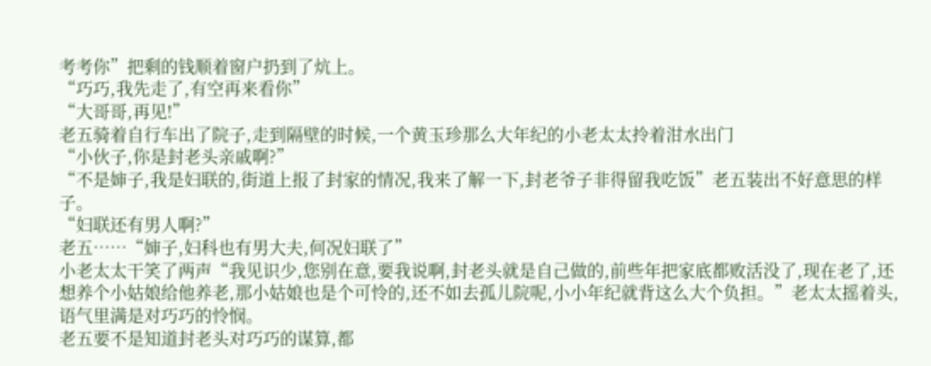考考你”把剩的钱顺着窗户扔到了炕上。
“巧巧,我先走了,有空再来看你”
“大哥哥,再见!”
老五骑着自行车出了院子,走到隔壁的时候,一个黄玉珍那么大年纪的小老太太拎着泔水出门
“小伙子,你是封老头亲戚啊?”
“不是婶子,我是妇联的,街道上报了封家的情况,我来了解一下,封老爷子非得留我吃饭”老五装出不好意思的样子。
“妇联还有男人啊?”
老五……“婶子,妇科也有男大夫,何况妇联了”
小老太太干笑了两声“我见识少,您别在意,要我说啊,封老头就是自己做的,前些年把家底都败活没了,现在老了,还想养个小姑娘给他养老,那小姑娘也是个可怜的,还不如去孤儿院呢,小小年纪就背这么大个负担。”老太太摇着头,语气里满是对巧巧的怜悯。
老五要不是知道封老头对巧巧的谋算,都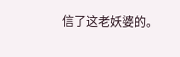信了这老妖婆的。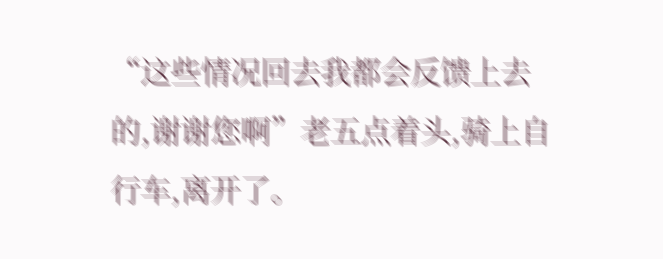“这些情况回去我都会反馈上去的,谢谢您啊”老五点着头,骑上自行车,离开了。